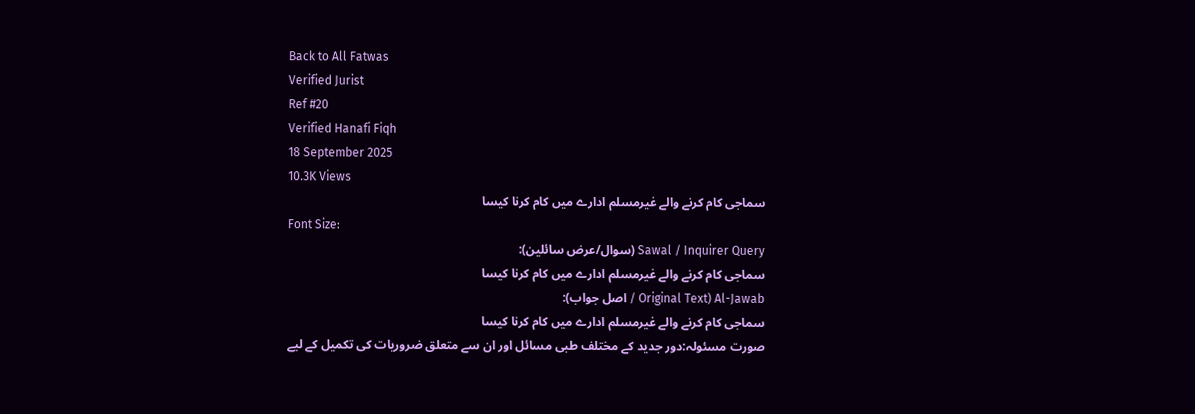Back to All Fatwas
Verified Jurist
Ref #20
Verified Hanafi Fiqh
18 September 2025
10.3K Views
سماجی کام کرنے والے غیرمسلم ادارے میں کام کرنا کیسا
Font Size:
Sawal / Inquirer Query (سوال/عرض سائلین):
سماجی کام کرنے والے غیرمسلم ادارے میں کام کرنا کیسا
Al-Jawab (Original Text / اصل جواب):
سماجی کام کرنے والے غیرمسلم ادارے میں کام کرنا کیسا
صورت مسئولہ:دور جدید کے مختلف طبی مسائل اور ان سے متعلق ضروریات کی تکمیل کے لیے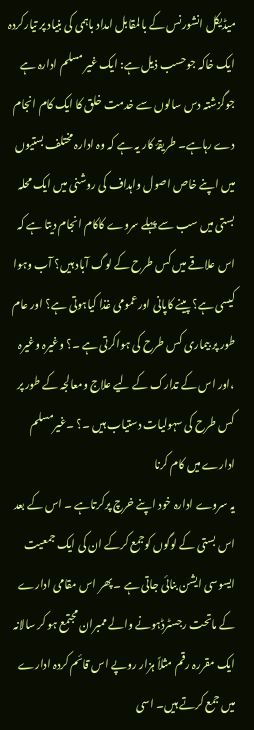میڈیکل انشورنس کے بالمقابل امداد باہمی کی بنیاد پر تیارکردہ ایک خاکہ جوحسب ذیل ہے: ایک غیر مسلم ادارہ ہے جوگزشتہ دس سالوں سے خدمت خلق کا ایک کام انجام دے رہاہے۔ طریقۂ کار یہ ہے کہ وہ ادارہ مختلف بستیوں میں اپنے خاص اصول واہداف کی روشنی میں ایک محلہ بستی میں سب سے پہلے سروے کاکام انجام دیتا ہے کہ اس علاقے میں کس طرح کے لوگ آباد ہیں؟ آب وہوا کیسی ہے؟ پینے کاپانی اورعمومی غذا کیاہوتی ہے؟ اور عام طور پر بیماری کس طرح کی ہواکرتی ہے ۔؟ وغیرہ وغیرہ ،اور اس کے تدارک کے لیے علاج ومعالجہ کے طور پر کس طرح کی سہولیات دستیاب ہیں ۔؟ ۔غیرمسلم ادارے میں کام کرنا
یہ سروے ادارہ خود اپنے خرچ پرکرتاہے ۔ اس کے بعد اس بستی کے لوگوں کوجمع کرکے ان کی ایک جمعیت ایسوسی ایشن بنائی جاتی ہے ۔ پھر اس مقامی ادارے کے ماتحت رجسٹرڈہونے والے ممبران مجتمع ہو کر سالانہ ایک مقررہ رقم مثلاً ہزار روپے اس قائم کردہ ادارے میں جمع کرتے ہیں۔ اسی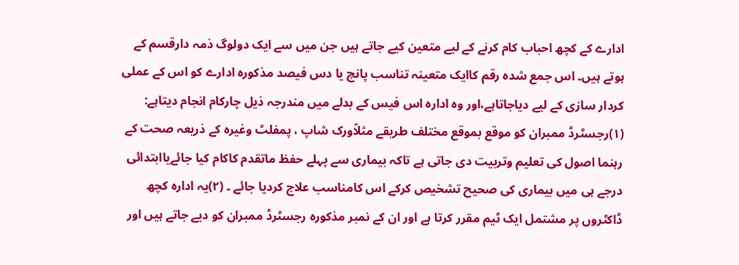ادارے کے کچھ احباب کام کرنے کے لیے متعین کیے جاتے ہیں جن میں سے ایک دولوگ ذمہ دارقسم کے ہوتے ہیں۔ اس جمع شدہ رقم کاایک متعینہ تناسب پانچ یا دس فیصد مذکورہ ادارے کو اس کے عملی کردار سازی کے لیے دیاجاتاہے،اور وہ ادارہ اس فیس کے بدلے میں مندرجہ ذیل چارکام انجام دیتاہے: (۱)رجسٹرڈ ممبران کو موقع بموقع مختلف طریقے مثلاًورک شاپ ، پمفلٹ وغیرہ کے ذریعہ صحت کے رہنما اصول کی تعلیم وتربیت دی جاتی ہے تاکہ بیماری سے پہلے حفظ ماتقدم کاکام کیا جائےیاابتدائی درجے ہی میں بیماری کی صحیح تشخیص کرکے اس کامناسب علاج کردیا جائے ۔ (۲)یہ ادارہ کچھ ڈاکٹروں پر مشتمل ایک ٹیم مقرر کرتا ہے اور ان کے نمبر مذکورہ رجسٹرڈ ممبران کو دیے جاتے ہیں اور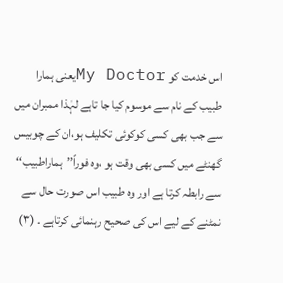اس خدمت کو My Doctorیعنی ہمارا طبیب کے نام سے موسوم کیا جا تاہے لہٰذا ممبران میں سے جب بھی کسی کوکوئی تکلیف ہو،ان کے چوبیس گھنٹے میں کسی بھی وقت ہو ،وہ فوراً’’ہماراطبیب‘‘ سے رابطہ کرتا ہے اور وہ طبیب اس صورت حال سے نمٹنے کے لیے اس کی صحیح رہنمائی کرتاہے ۔ (۳)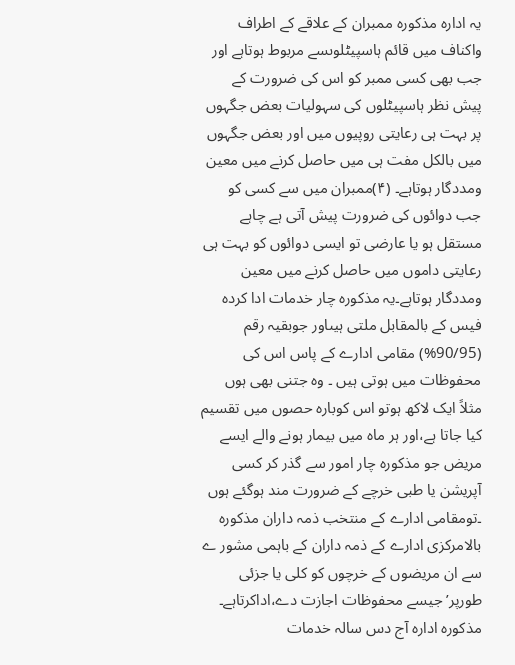یہ ادارہ مذکورہ ممبران کے علاقے کے اطراف واکناف میں قائم ہاسپیٹلوںسے مربوط ہوتاہے اور جب بھی کسی ممبر کو اس کی ضرورت کے پیش نظر ہاسپیٹلوں کی سہولیات بعض جگہوں پر بہت ہی رعایتی روپیوں میں اور بعض جگہوں میں بالکل مفت ہی میں حاصل کرنے میں معین ومددگار ہوتاہے۔ (۴)ممبران میں سے کسی کو جب دوائوں کی ضرورت پیش آتی ہے چاہے مستقل ہو یا عارضی تو ایسی دوائوں کو بہت ہی رعایتی داموں میں حاصل کرنے میں معین ومددگار ہوتاہے۔یہ مذکورہ چار خدمات ادا کردہ فیس کے بالمقابل ملتی ہیںاور جوبقیہ رقم (90/95%) مقامی ادارے کے پاس اس کی محفوظات میں ہوتی ہیں ۔ وہ جتنی بھی ہوں مثلاً ایک لاکھ ہوتو اس کوبارہ حصوں میں تقسیم کیا جاتا ہے،اور ہر ماہ میں بیمار ہونے والے ایسے مریض جو مذکورہ چار امور سے گذر کر کسی آپریشن یا طبی خرچے کے ضرورت مند ہوگئے ہوں ۔تومقامی ادارے کے منتخب ذمہ داران مذکورہ بالامرکزی ادارے کے ذمہ داران کے باہمی مشور ے سے ان مریضوں کے خرچوں کو کلی یا جزئی طورپر’ جیسے محفوظات اجازت دے،اداکرتاہے۔ مذکورہ ادارہ آج دس سالہ خدمات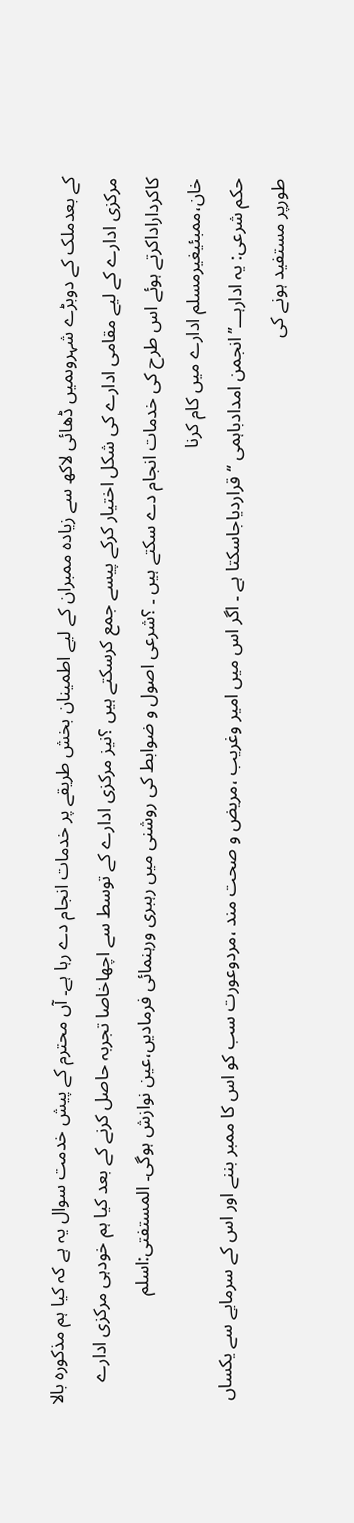کے بعدملک کے دوبڑے شہروںمیں ڈھائی لاکھ سے زیادہ ممبران کے لیے اطمینان بخش طریقے پر خدمات انجام دے رہا ہے۔ آں محترم کے پیش خدمت سوال یہ ہے کہ کیا ہم مذکورہ بالا مرکزی ادارے کے لیے مقامی ادارے کی شکل اختیار کرکے پیسے جمع کرسکتے ہیں ؟نیز مرکزی ادارے کے توسط سے اچھاخاصا تجربہ حاصل کرنے کے بعد کیا ہم خودہی مرکزی ادارے کاکرداراداکرتے ہوئے اس طرح کی خدمات انجام دے سکتے ہیں ۔ ؟شرعی اصول و ضوابط کی روشنی میں رہبری ورہنمائی فرمادیں،عین نوازش ہوگی۔ المستفتی:اسلم خان،ممبئیغیرمسلم ادارے میں کام کرنا
حکم شرعی: یہ ادارہـــ’’انجمن امدادباہمی ‘‘قراردیاجاسکتا ہے ۔ اگر اس میں امیر وغریب ،مریض و صحت مند ،مردوعورت سب کو اس کا ممبر بننے اور اس کے سرمایے سے یکساں طورپر مستفید ہونے کی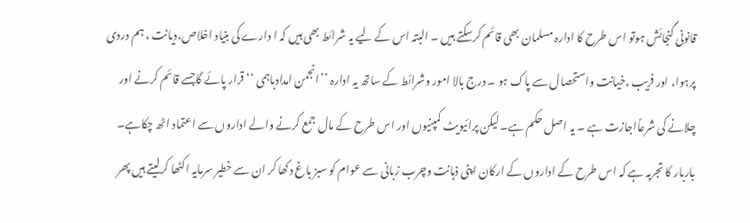قانونی گنجائش ہوتو اس طرح کا ادارہ مسلمان بھی قائم کرسکتے ہیں ۔ البتہ اس کے لیے یہ شرائط بھی ہیں کہ ا دارے کی بنیاد اخلاص،دیانت ، ہم دردی پرہوا، اور فریب ،خیانت واستحصال سے پاک ہو ۔ درج بالا امور وشرائط کے ساتھ یہ ادارہ ’’انجمن امدادباہمی ‘‘ قرار پائے گاجسے قائم کرنے اور چلانے کی شرعاًاجازت ہے ۔ یہ اصل حکم ہے۔ لیکن پرائیویٹ کمپنیوں اور اس طرح کے مال جمع کرنے والے اداروں سے اعتماد اٹھ چکاہے۔ باربار کا تجربہ ہے کہ اس طرح کے اداروں کے ارکان اپنی ذہانت وچرب زبانی سے عوام کو سبز باغ دکھا کر ان سے خطیر سرمایہ اکٹھا کرلیتے ہیں پھر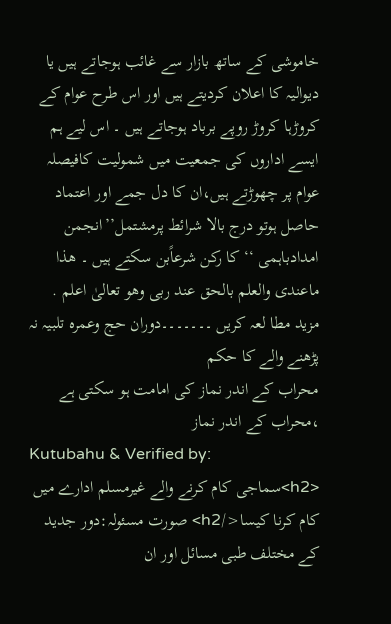خاموشی کے ساتھ بازار سے غائب ہوجاتے ہیں یا دیوالیہ کا اعلان کردیتے ہیں اور اس طرح عوام کے کروڑہا کروڑ روپے برباد ہوجاتے ہیں ۔ اس لیے ہم ایسے اداروں کی جمعیت میں شمولیت کافیصلہ عوام پر چھوڑتے ہیں،ان کا دل جمے اور اعتماد حاصل ہوتو درج بالا شرائط پرمشتمل’’انجمن امدادباہمی ‘‘ کا رکن شرعاًبن سکتے ہیں ۔ ھذا ماعندی والعلم بالحق عند ربی وھو تعالیٰ اعلم . مزید مطا لعہ کریں ۔۔۔۔۔۔۔دوران حج وعمرہ تلبیہ نہ پڑھنے والے کا حکم
محراب کے اندر نماز کی امامت ہو سکتی ہے ،محراب کے اندر نماز
Kutubahu & Verified by:
<h2>سماجی کام کرنے والے غیرمسلم ادارے میں کام کرنا کیسا</h2> صورت مسئولہ:دور جدید کے مختلف طبی مسائل اور ان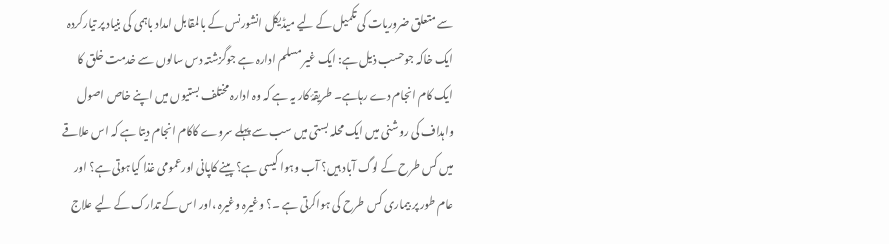سے متعلق ضروریات کی تکمیل کے لیے میڈیکل انشورنس کے بالمقابل امداد باہمی کی بنیاد پر تیارکردہ ایک خاکہ جوحسب ذیل ہے: ایک غیر مسلم ادارہ ہے جوگزشتہ دس سالوں سے خدمت خلق کا ایک کام انجام دے رہاہے۔ طریقۂ کار یہ ہے کہ وہ ادارہ مختلف بستیوں میں اپنے خاص اصول واہداف کی روشنی میں ایک محلہ بستی میں سب سے پہلے سروے کاکام انجام دیتا ہے کہ اس علاقے میں کس طرح کے لوگ آباد ہیں؟ آب وہوا کیسی ہے؟ پینے کاپانی اورعمومی غذا کیاہوتی ہے؟ اور عام طور پر بیماری کس طرح کی ہواکرتی ہے ۔؟ وغیرہ وغیرہ ،اور اس کے تدارک کے لیے علاج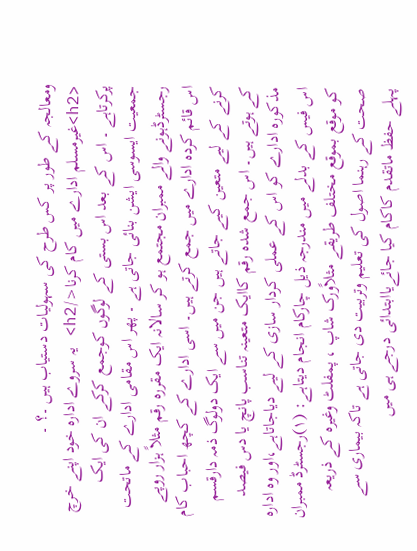ومعالجہ کے طور پر کس طرح کی سہولیات دستیاب ہیں ۔؟ ۔ <h2>غیرمسلم ادارے میں کام کرنا</h2> یہ سروے ادارہ خود اپنے خرچ پرکرتاہے ۔ اس کے بعد اس بستی کے لوگوں کوجمع کرکے ان کی ایک جمعیت ایسوسی ایشن بنائی جاتی ہے ۔ پھر اس مقامی ادارے کے ماتحت رجسٹرڈہونے والے ممبران مجتمع ہو کر سالانہ ایک مقررہ رقم مثلاً ہزار روپے اس قائم کردہ ادارے میں جمع کرتے ہیں۔ اسی ادارے کے کچھ احباب کام کرنے کے لیے متعین کیے جاتے ہیں جن میں سے ایک دولوگ ذمہ دارقسم کے ہوتے ہیں۔ اس جمع شدہ رقم کاایک متعینہ تناسب پانچ یا دس فیصد مذکورہ ادارے کو اس کے عملی کردار سازی کے لیے دیاجاتاہے،اور وہ ادارہ اس فیس کے بدلے میں مندرجہ ذیل چارکام انجام دیتاہے: (۱)رجسٹرڈ ممبران کو موقع بموقع مختلف طریقے مثلاًورک شاپ ، پمفلٹ وغیرہ کے ذریعہ صحت کے رہنما اصول کی تعلیم وتربیت دی جاتی ہے تاکہ بیماری سے پہلے حفظ ماتقدم کاکام کیا جائےیاابتدائی درجے ہی میں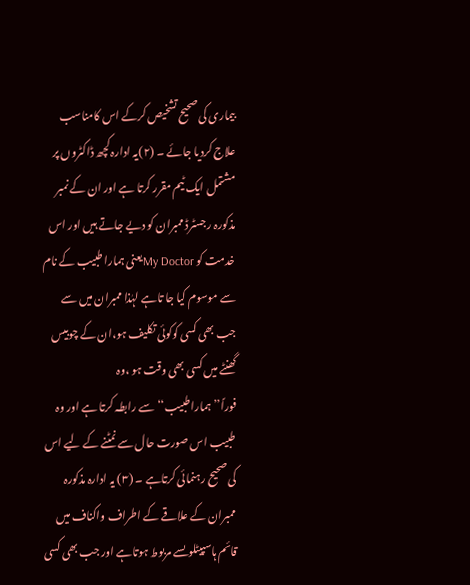بیماری کی صحیح تشخیص کرکے اس کامناسب علاج کردیا جائے ۔ (۲)یہ ادارہ کچھ ڈاکٹروں پر مشتمل ایک ٹیم مقرر کرتا ہے اور ان کے نمبر مذکورہ رجسٹرڈ ممبران کو دیے جاتے ہیں اور اس خدمت کو My Doctorیعنی ہمارا طبیب کے نام سے موسوم کیا جا تاہے لہٰذا ممبران میں سے جب بھی کسی کوکوئی تکلیف ہو،ان کے چوبیس گھنٹے میں کسی بھی وقت ہو ،وہ فوراً’’ہماراطبیب‘‘ سے رابطہ کرتا ہے اور وہ طبیب اس صورت حال سے نمٹنے کے لیے اس کی صحیح رہنمائی کرتاہے ۔ (۳) یہ ادارہ مذکورہ ممبران کے علاقے کے اطراف واکناف میں قائم ہاسپیٹلوںسے مربوط ہوتاہے اور جب بھی کسی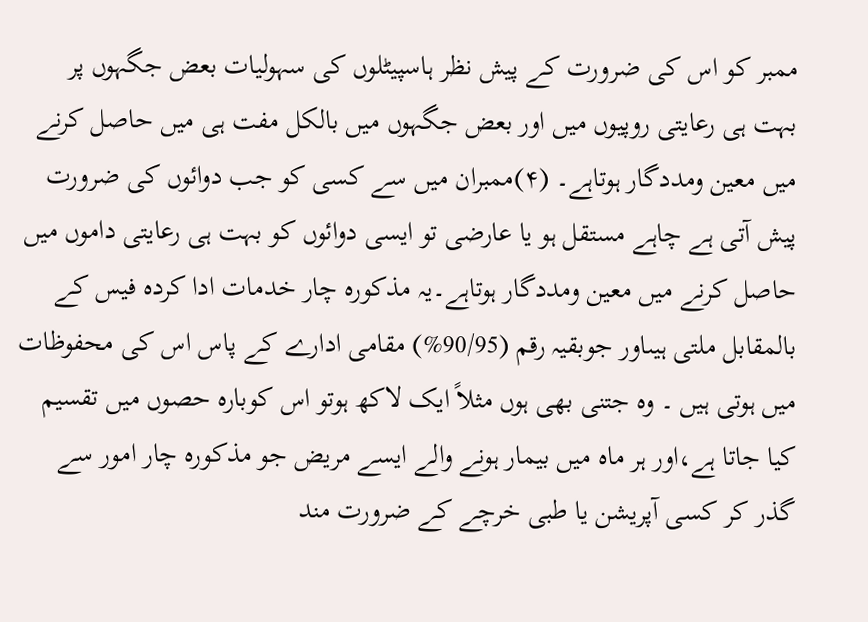ممبر کو اس کی ضرورت کے پیش نظر ہاسپیٹلوں کی سہولیات بعض جگہوں پر بہت ہی رعایتی روپیوں میں اور بعض جگہوں میں بالکل مفت ہی میں حاصل کرنے میں معین ومددگار ہوتاہے۔ (۴)ممبران میں سے کسی کو جب دوائوں کی ضرورت پیش آتی ہے چاہے مستقل ہو یا عارضی تو ایسی دوائوں کو بہت ہی رعایتی داموں میں حاصل کرنے میں معین ومددگار ہوتاہے۔یہ مذکورہ چار خدمات ادا کردہ فیس کے بالمقابل ملتی ہیںاور جوبقیہ رقم (90/95%) مقامی ادارے کے پاس اس کی محفوظات میں ہوتی ہیں ۔ وہ جتنی بھی ہوں مثلاً ایک لاکھ ہوتو اس کوبارہ حصوں میں تقسیم کیا جاتا ہے،اور ہر ماہ میں بیمار ہونے والے ایسے مریض جو مذکورہ چار امور سے گذر کر کسی آپریشن یا طبی خرچے کے ضرورت مند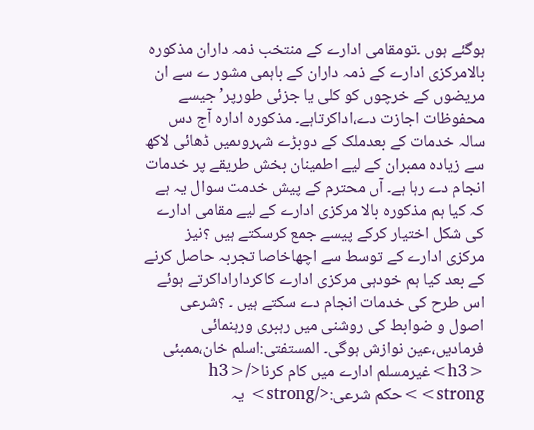ہوگئے ہوں ۔تومقامی ادارے کے منتخب ذمہ داران مذکورہ بالامرکزی ادارے کے ذمہ داران کے باہمی مشور ے سے ان مریضوں کے خرچوں کو کلی یا جزئی طورپر’ جیسے محفوظات اجازت دے،اداکرتاہے۔ مذکورہ ادارہ آج دس سالہ خدمات کے بعدملک کے دوبڑے شہروںمیں ڈھائی لاکھ سے زیادہ ممبران کے لیے اطمینان بخش طریقے پر خدمات انجام دے رہا ہے۔ آں محترم کے پیش خدمت سوال یہ ہے کہ کیا ہم مذکورہ بالا مرکزی ادارے کے لیے مقامی ادارے کی شکل اختیار کرکے پیسے جمع کرسکتے ہیں ؟نیز مرکزی ادارے کے توسط سے اچھاخاصا تجربہ حاصل کرنے کے بعد کیا ہم خودہی مرکزی ادارے کاکرداراداکرتے ہوئے اس طرح کی خدمات انجام دے سکتے ہیں ۔ ؟شرعی اصول و ضوابط کی روشنی میں رہبری ورہنمائی فرمادیں،عین نوازش ہوگی۔ المستفتی:اسلم خان،ممبئی <h3>غیرمسلم ادارے میں کام کرنا</h3> <strong>حکم شرعی:</strong> یہ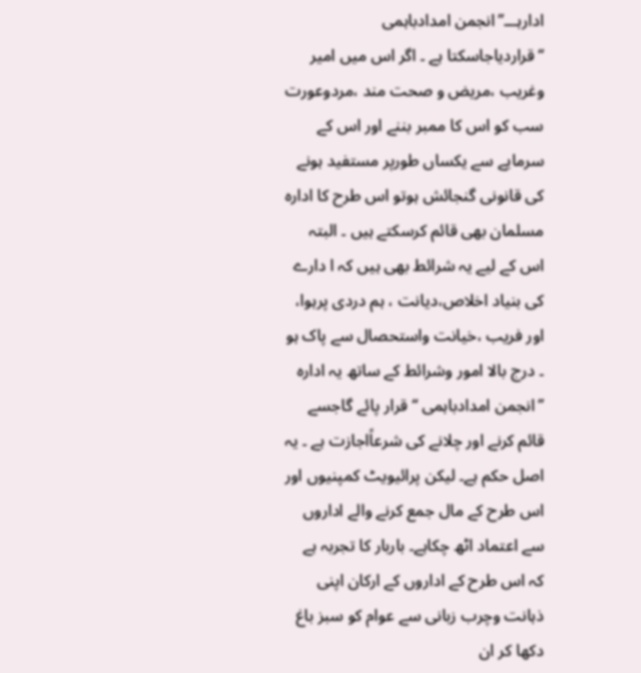ادارہـــ’’انجمن امدادباہمی ‘‘قراردیاجاسکتا ہے ۔ اگر اس میں امیر وغریب ،مریض و صحت مند ،مردوعورت سب کو اس کا ممبر بننے اور اس کے سرمایے سے یکساں طورپر مستفید ہونے کی قانونی گنجائش ہوتو اس طرح کا ادارہ مسلمان بھی قائم کرسکتے ہیں ۔ البتہ اس کے لیے یہ شرائط بھی ہیں کہ ا دارے کی بنیاد اخلاص،دیانت ، ہم دردی پرہوا، اور فریب ،خیانت واستحصال سے پاک ہو ۔ درج بالا امور وشرائط کے ساتھ یہ ادارہ ’’انجمن امدادباہمی ‘‘ قرار پائے گاجسے قائم کرنے اور چلانے کی شرعاًاجازت ہے ۔ یہ اصل حکم ہے۔ لیکن پرائیویٹ کمپنیوں اور اس طرح کے مال جمع کرنے والے اداروں سے اعتماد اٹھ چکاہے۔ باربار کا تجربہ ہے کہ اس طرح کے اداروں کے ارکان اپنی ذہانت وچرب زبانی سے عوام کو سبز باغ دکھا کر ان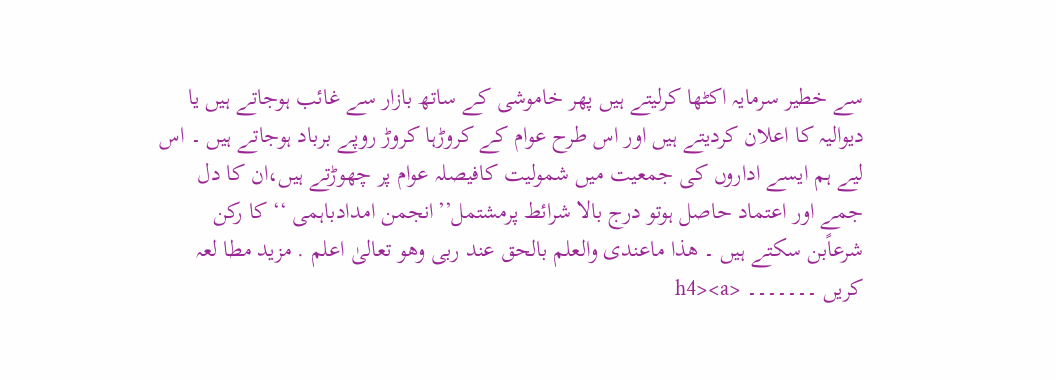سے خطیر سرمایہ اکٹھا کرلیتے ہیں پھر خاموشی کے ساتھ بازار سے غائب ہوجاتے ہیں یا دیوالیہ کا اعلان کردیتے ہیں اور اس طرح عوام کے کروڑہا کروڑ روپے برباد ہوجاتے ہیں ۔ اس لیے ہم ایسے اداروں کی جمعیت میں شمولیت کافیصلہ عوام پر چھوڑتے ہیں،ان کا دل جمے اور اعتماد حاصل ہوتو درج بالا شرائط پرمشتمل’’انجمن امدادباہمی ‘‘ کا رکن شرعاًبن سکتے ہیں ۔ ھذا ماعندی والعلم بالحق عند ربی وھو تعالیٰ اعلم . مزید مطا لعہ کریں ۔۔۔۔۔۔۔ <h4><a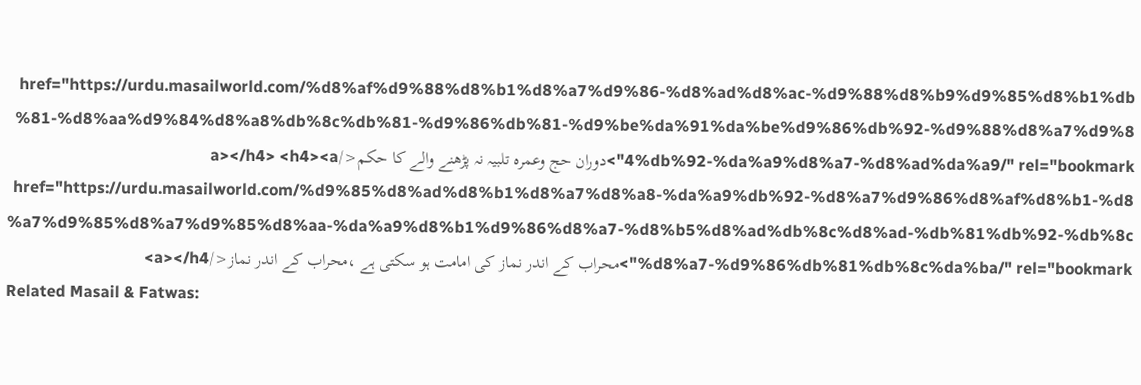href="https://urdu.masailworld.com/%d8%af%d9%88%d8%b1%d8%a7%d9%86-%d8%ad%d8%ac-%d9%88%d8%b9%d9%85%d8%b1%db%81-%d8%aa%d9%84%d8%a8%db%8c%db%81-%d9%86%db%81-%d9%be%da%91%da%be%d9%86%db%92-%d9%88%d8%a7%d9%84%db%92-%da%a9%d8%a7-%d8%ad%da%a9/" rel="bookmark">دوران حج وعمرہ تلبیہ نہ پڑھنے والے کا حکم</a></h4> <h4><a href="https://urdu.masailworld.com/%d9%85%d8%ad%d8%b1%d8%a7%d8%a8-%da%a9%db%92-%d8%a7%d9%86%d8%af%d8%b1-%d8%a7%d9%85%d8%a7%d9%85%d8%aa-%da%a9%d8%b1%d9%86%d8%a7-%d8%b5%d8%ad%db%8c%d8%ad-%db%81%db%92-%db%8c%d8%a7-%d9%86%db%81%db%8c%da%ba/" rel="bookmark">محراب کے اندر نماز کی امامت ہو سکتی ہے ،محراب کے اندر نماز</a></h4>
Related Masail & Fatwas: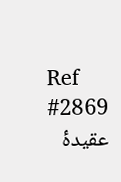Ref #2869
عقیدۂ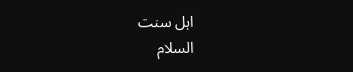اہل سنت
السلام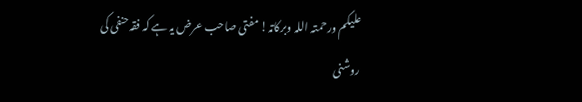علیکم ورحمتہ اللہ وبرکاتہ! مفتی صاحب عرض یہ ہے کہ فقہ حنفی کی روشنی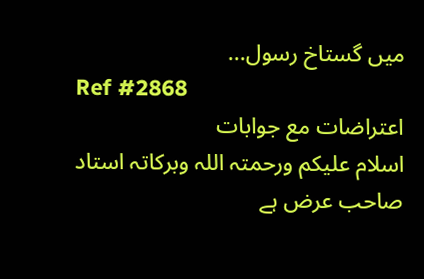میں گستاخ رسول...
Ref #2868
اعتراضات مع جوابات
اسلام علیکم ورحمتہ اللہ وبرکاتہ استاد صاحب عرض ہے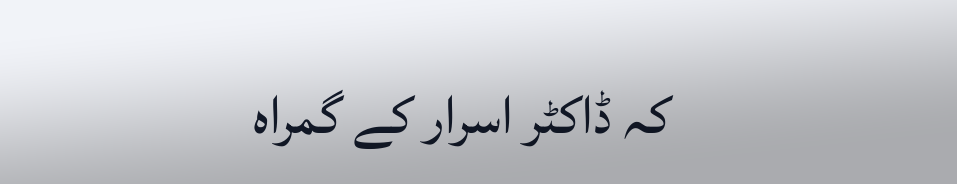کہ ڈاکٹر اسرار کے گمراہ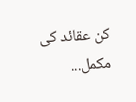کن عقائد کی مکمل...